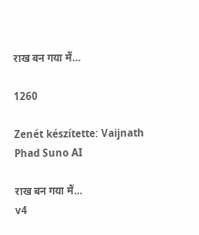राख बन गया मैं…

1260

Zenét készítette: Vaijnath Phad Suno AI

राख बन गया मैं…
v4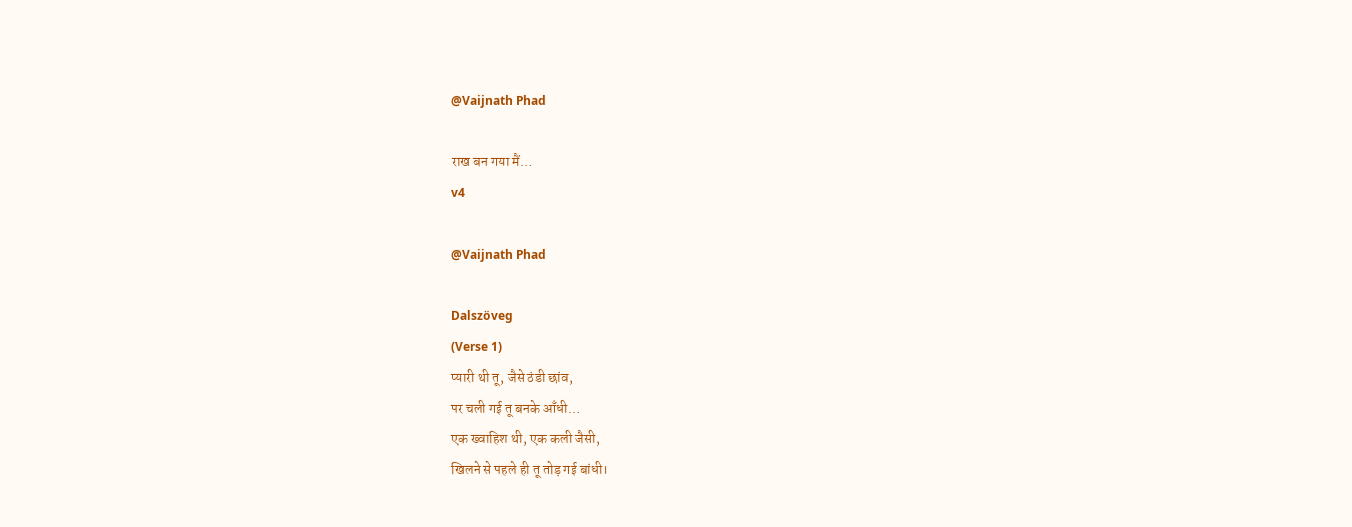@Vaijnath Phad

राख बन गया मैं…
v4

@Vaijnath Phad

Dalszöveg
(Verse 1)
प्यारी थी तू, जैसे ठंडी छांव,
पर चली गई तू बनके आँधी…
एक ख्वाहिश थी, एक कली जैसी,
खिलने से पहले ही तू तोड़ गई बांधी।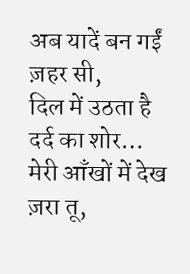अब यादें बन गईं ज़हर सी,
दिल में उठता है दर्द का शोर…
मेरी आँखों में देख ज़रा तू,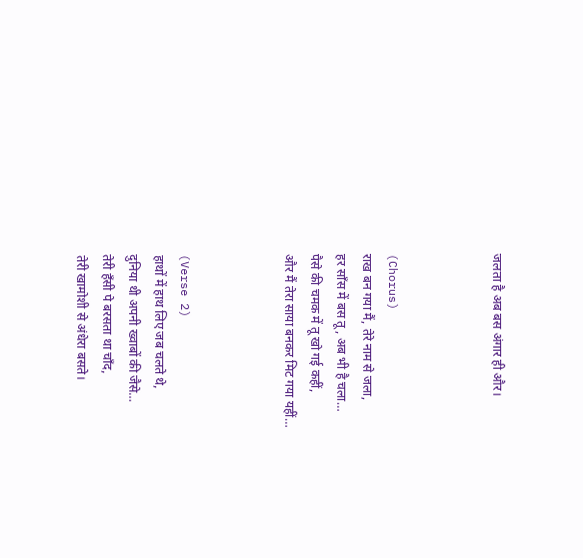जलता है अब बस अंगार ही और।



(Chorus)
राख बन गया मैं, तेरे नाम से जला,
हर साँस में बस तू, अब भी है चला…
पैसे की चमक में तू खो गई कहीं,
और मैं तेरा साया बनकर मिट गया यहीं…



(Verse 2)
हाथों में हाथ लिए जब चलते थे,
दुनिया थी अपनी ख्वाबों की जैसे…
तेरी हँसी पे बरसता था चाँद,
तेरी खामोशी से अंधेरा बसते।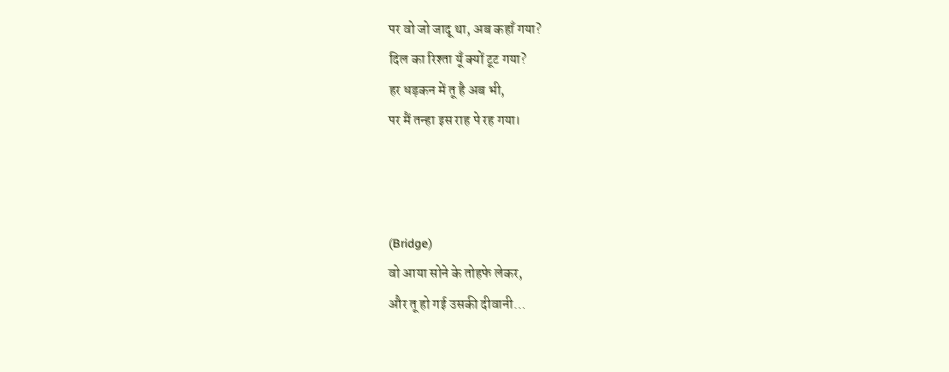पर वो जो जादू था, अब कहाँ गया?
दिल का रिश्ता यूँ क्यों टूट गया?
हर धड़कन में तू है अब भी,
पर मैं तन्हा इस राह पे रह गया।



(Bridge)
वो आया सोने के तोहफे लेकर,
और तू हो गई उसकी दीवानी…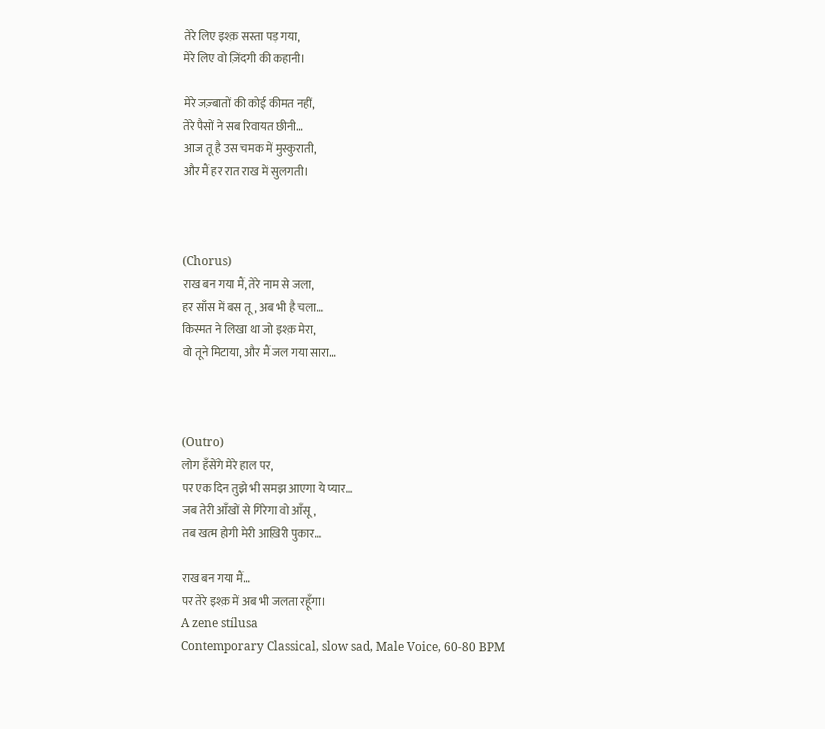तेरे लिए इश्क़ सस्ता पड़ गया,
मेरे लिए वो ज़िंदगी की कहानी।

मेरे जज़्बातों की कोई कीमत नहीं,
तेरे पैसों ने सब रिवायत छीनी…
आज तू है उस चमक में मुस्कुराती,
और मैं हर रात राख में सुलगती।



(Chorus)
राख बन गया मैं, तेरे नाम से जला,
हर साँस में बस तू, अब भी है चला…
किस्मत ने लिखा था जो इश्क़ मेरा,
वो तूने मिटाया, और मैं जल गया सारा…



(Outro)
लोग हँसेंगे मेरे हाल पर,
पर एक दिन तुझे भी समझ आएगा ये प्यार…
जब तेरी आँखों से गिरेगा वो आँसू,
तब खत्म होगी मेरी आख़िरी पुकार…

राख बन गया मैं…
पर तेरे इश्क़ में अब भी जलता रहूँगा।
A zene stílusa
Contemporary Classical, slow sad, Male Voice, 60-80 BPM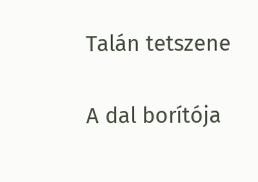Talán tetszene

A dal borítója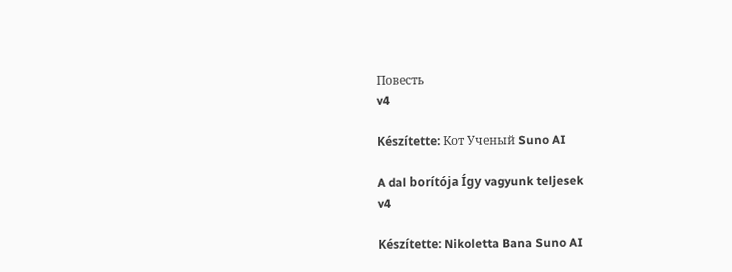Повесть
v4

Készítette: Кот Ученый Suno AI

A dal borítója Így vagyunk teljesek
v4

Készítette: Nikoletta Bana Suno AI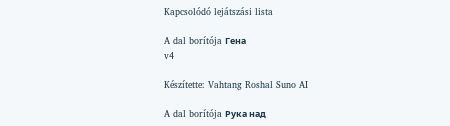Kapcsolódó lejátszási lista

A dal borítója Гена
v4

Készítette: Vahtang Roshal Suno AI

A dal borítója Рука над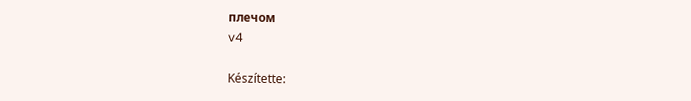плечом
v4

Készítette: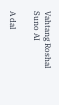Vahtang Roshal Suno AI

A dal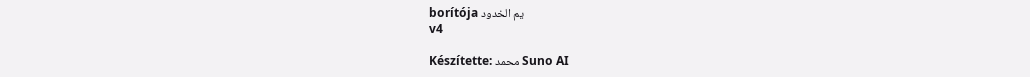borítója يم الخدود
v4

Készítette: محمد Suno AI